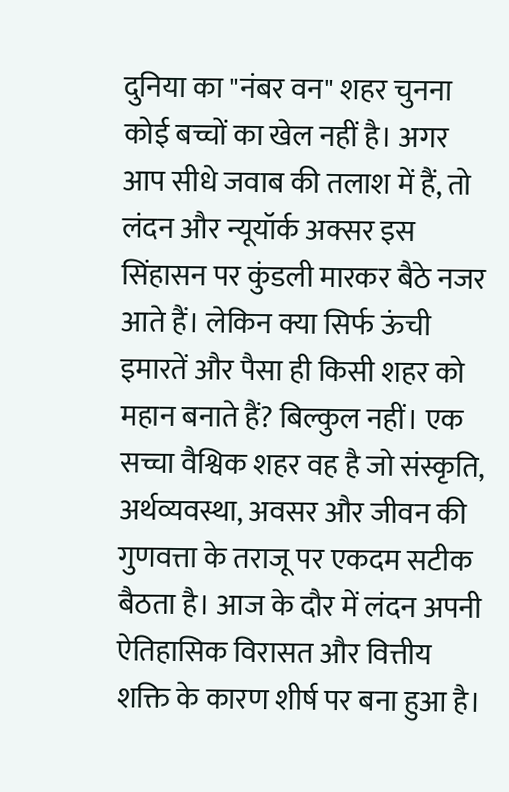दुनिया का "नंबर वन" शहर चुनना कोई बच्चों का खेल नहीं है। अगर आप सीधे जवाब की तलाश में हैं, तो लंदन और न्यूयॉर्क अक्सर इस सिंहासन पर कुंडली मारकर बैठे नजर आते हैं। लेकिन क्या सिर्फ ऊंची इमारतें और पैसा ही किसी शहर को महान बनाते हैं? बिल्कुल नहीं। एक सच्चा वैश्विक शहर वह है जो संस्कृति, अर्थव्यवस्था, अवसर और जीवन की गुणवत्ता के तराजू पर एकदम सटीक बैठता है। आज के दौर में लंदन अपनी ऐतिहासिक विरासत और वित्तीय शक्ति के कारण शीर्ष पर बना हुआ है।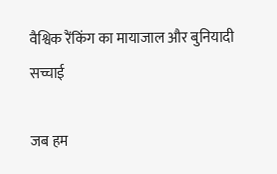वैश्विक रैंकिंग का मायाजाल और बुनियादी सच्चाई

जब हम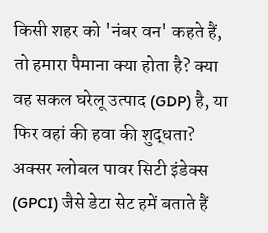किसी शहर को 'नंबर वन' कहते हैं, तो हमारा पैमाना क्या होता है? क्या वह सकल घरेलू उत्पाद (GDP) है, या फिर वहां की हवा की शुद्धता? अक्सर ग्लोबल पावर सिटी इंडेक्स (GPCI) जैसे डेटा सेट हमें बताते हैं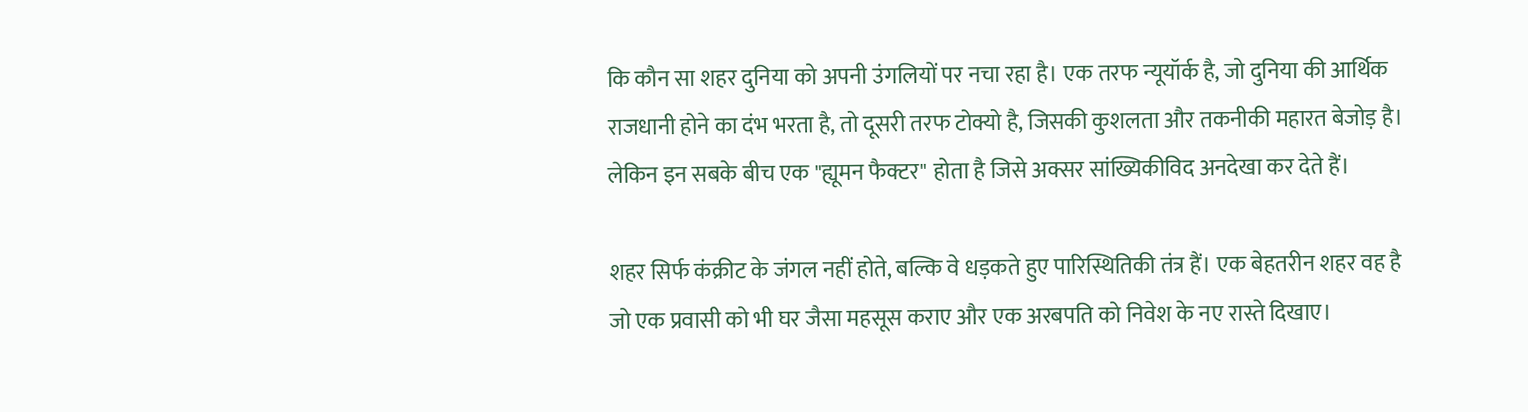कि कौन सा शहर दुनिया को अपनी उंगलियों पर नचा रहा है। एक तरफ न्यूयॉर्क है, जो दुनिया की आर्थिक राजधानी होने का दंभ भरता है, तो दूसरी तरफ टोक्यो है, जिसकी कुशलता और तकनीकी महारत बेजोड़ है। लेकिन इन सबके बीच एक "ह्यूमन फैक्टर" होता है जिसे अक्सर सांख्यिकीविद अनदेखा कर देते हैं।

शहर सिर्फ कंक्रीट के जंगल नहीं होते, बल्कि वे धड़कते हुए पारिस्थितिकी तंत्र हैं। एक बेहतरीन शहर वह है जो एक प्रवासी को भी घर जैसा महसूस कराए और एक अरबपति को निवेश के नए रास्ते दिखाए।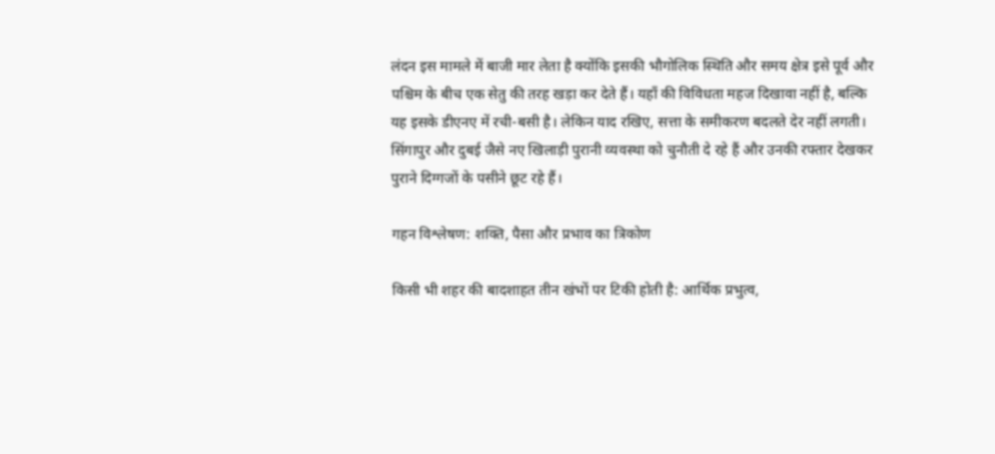लंदन इस मामले में बाजी मार लेता है क्योंकि इसकी भौगोलिक स्थिति और समय क्षेत्र इसे पूर्व और पश्चिम के बीच एक सेतु की तरह खड़ा कर देते हैं। यहाँ की विविधता महज दिखावा नहीं है, बल्कि यह इसके डीएनए में रची-बसी है। लेकिन याद रखिए, सत्ता के समीकरण बदलते देर नहीं लगती। सिंगापुर और दुबई जैसे नए खिलाड़ी पुरानी व्यवस्था को चुनौती दे रहे हैं और उनकी रफ्तार देखकर पुराने दिग्गजों के पसीने छूट रहे हैं।

गहन विश्लेषण: शक्ति, पैसा और प्रभाव का त्रिकोण

किसी भी शहर की बादशाहत तीन खंभों पर टिकी होती है: आर्थिक प्रभुत्व,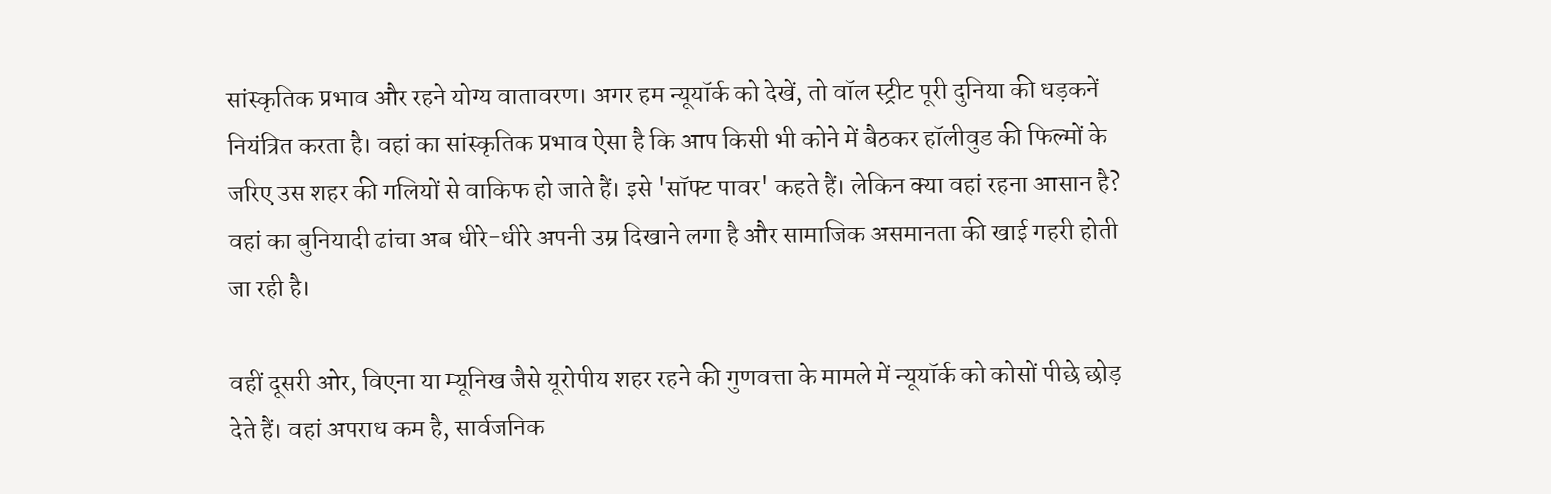सांस्कृतिक प्रभाव और रहने योग्य वातावरण। अगर हम न्यूयॉर्क को देखें, तो वॉल स्ट्रीट पूरी दुनिया की धड़कनें नियंत्रित करता है। वहां का सांस्कृतिक प्रभाव ऐसा है कि आप किसी भी कोने में बैठकर हॉलीवुड की फिल्मों के जरिए उस शहर की गलियों से वाकिफ हो जाते हैं। इसे 'सॉफ्ट पावर' कहते हैं। लेकिन क्या वहां रहना आसान है? वहां का बुनियादी ढांचा अब धीरे-धीरे अपनी उम्र दिखाने लगा है और सामाजिक असमानता की खाई गहरी होती जा रही है।

वहीं दूसरी ओर, विएना या म्यूनिख जैसे यूरोपीय शहर रहने की गुणवत्ता के मामले में न्यूयॉर्क को कोसों पीछे छोड़ देते हैं। वहां अपराध कम है, सार्वजनिक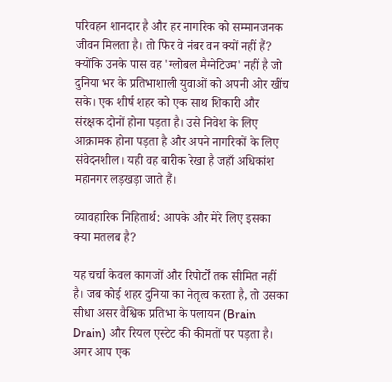परिवहन शानदार है और हर नागरिक को सम्मानजनक जीवन मिलता है। तो फिर वे नंबर वन क्यों नहीं हैं? क्योंकि उनके पास वह 'ग्लोबल मैग्नेटिज्म' नहीं है जो दुनिया भर के प्रतिभाशाली युवाओं को अपनी ओर खींच सके। एक शीर्ष शहर को एक साथ शिकारी और संरक्षक दोनों होना पड़ता है। उसे निवेश के लिए आक्रामक होना पड़ता है और अपने नागरिकों के लिए संवेदनशील। यही वह बारीक रेखा है जहाँ अधिकांश महानगर लड़खड़ा जाते हैं।

व्यावहारिक निहितार्थ: आपके और मेरे लिए इसका क्या मतलब है?

यह चर्चा केवल कागजों और रिपोर्टों तक सीमित नहीं है। जब कोई शहर दुनिया का नेतृत्व करता है, तो उसका सीधा असर वैश्विक प्रतिभा के पलायन (Brain Drain) और रियल एस्टेट की कीमतों पर पड़ता है। अगर आप एक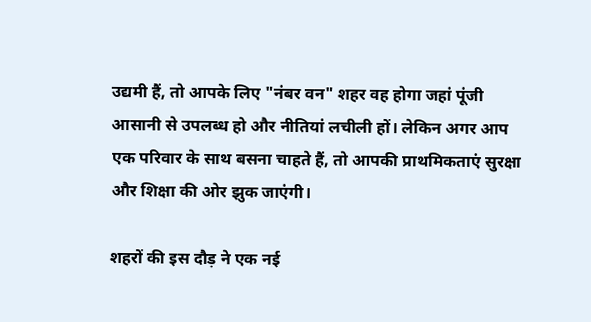उद्यमी हैं, तो आपके लिए "नंबर वन" शहर वह होगा जहां पूंजी आसानी से उपलब्ध हो और नीतियां लचीली हों। लेकिन अगर आप एक परिवार के साथ बसना चाहते हैं, तो आपकी प्राथमिकताएं सुरक्षा और शिक्षा की ओर झुक जाएंगी।

शहरों की इस दौड़ ने एक नई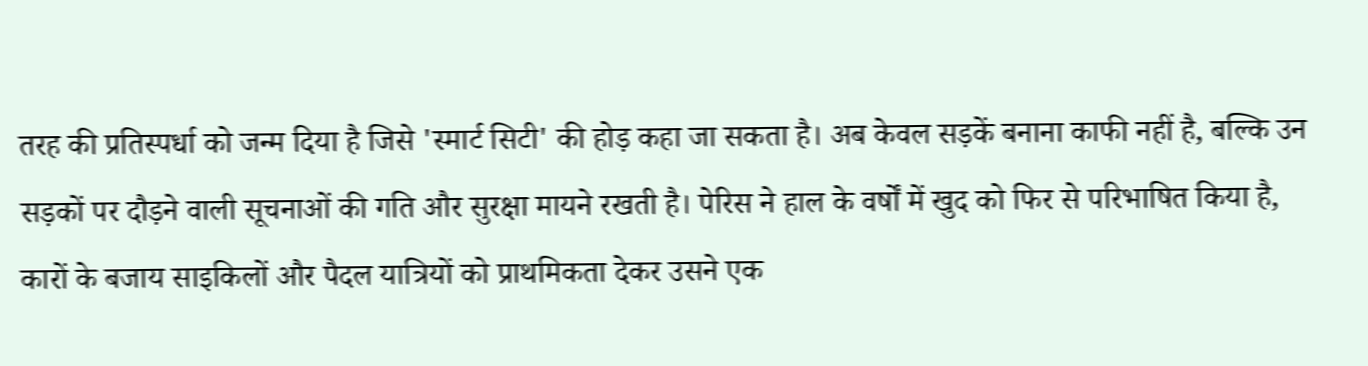तरह की प्रतिस्पर्धा को जन्म दिया है जिसे 'स्मार्ट सिटी' की होड़ कहा जा सकता है। अब केवल सड़कें बनाना काफी नहीं है, बल्कि उन सड़कों पर दौड़ने वाली सूचनाओं की गति और सुरक्षा मायने रखती है। पेरिस ने हाल के वर्षों में खुद को फिर से परिभाषित किया है, कारों के बजाय साइकिलों और पैदल यात्रियों को प्राथमिकता देकर उसने एक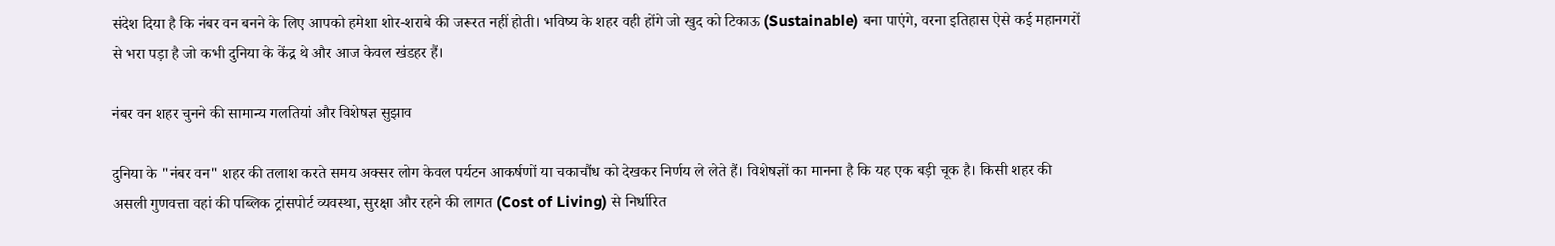संदेश दिया है कि नंबर वन बनने के लिए आपको हमेशा शोर-शराबे की जरूरत नहीं होती। भविष्य के शहर वही होंगे जो खुद को टिकाऊ (Sustainable) बना पाएंगे, वरना इतिहास ऐसे कई महानगरों से भरा पड़ा है जो कभी दुनिया के केंद्र थे और आज केवल खंडहर हैं।

नंबर वन शहर चुनने की सामान्य गलतियां और विशेषज्ञ सुझाव

दुनिया के "नंबर वन" शहर की तलाश करते समय अक्सर लोग केवल पर्यटन आकर्षणों या चकाचौंध को देखकर निर्णय ले लेते हैं। विशेषज्ञों का मानना है कि यह एक बड़ी चूक है। किसी शहर की असली गुणवत्ता वहां की पब्लिक ट्रांसपोर्ट व्यवस्था, सुरक्षा और रहने की लागत (Cost of Living) से निर्धारित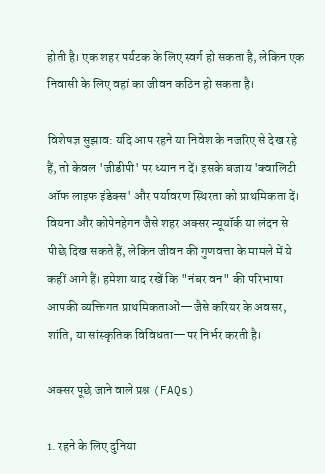होती है। एक शहर पर्यटक के लिए स्वर्ग हो सकता है, लेकिन एक निवासी के लिए वहां का जीवन कठिन हो सकता है।

विशेषज्ञ सुझाव: यदि आप रहने या निवेश के नजरिए से देख रहे हैं, तो केवल 'जीडीपी' पर ध्यान न दें। इसके बजाय 'क्वालिटी ऑफ लाइफ इंडेक्स' और पर्यावरण स्थिरता को प्राथमिकता दें। वियना और कोपेनहेगन जैसे शहर अक्सर न्यूयॉर्क या लंदन से पीछे दिख सकते हैं, लेकिन जीवन की गुणवत्ता के मामले में ये कहीं आगे हैं। हमेशा याद रखें कि "नंबर वन" की परिभाषा आपकी व्यक्तिगत प्राथमिकताओं—जैसे करियर के अवसर, शांति, या सांस्कृतिक विविधता—पर निर्भर करती है।

अक्सर पूछे जाने वाले प्रश्न (FAQs)

1. रहने के लिए दुनिया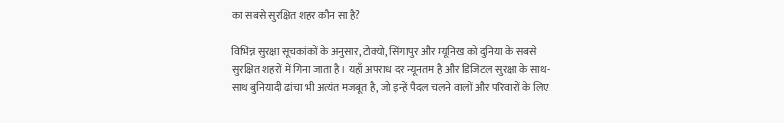का सबसे सुरक्षित शहर कौन सा है?

विभिन्न सुरक्षा सूचकांकों के अनुसार, टोक्यो, सिंगापुर और म्यूनिख को दुनिया के सबसे सुरक्षित शहरों में गिना जाता है। यहाँ अपराध दर न्यूनतम है और डिजिटल सुरक्षा के साथ-साथ बुनियादी ढांचा भी अत्यंत मजबूत है, जो इन्हें पैदल चलने वालों और परिवारों के लिए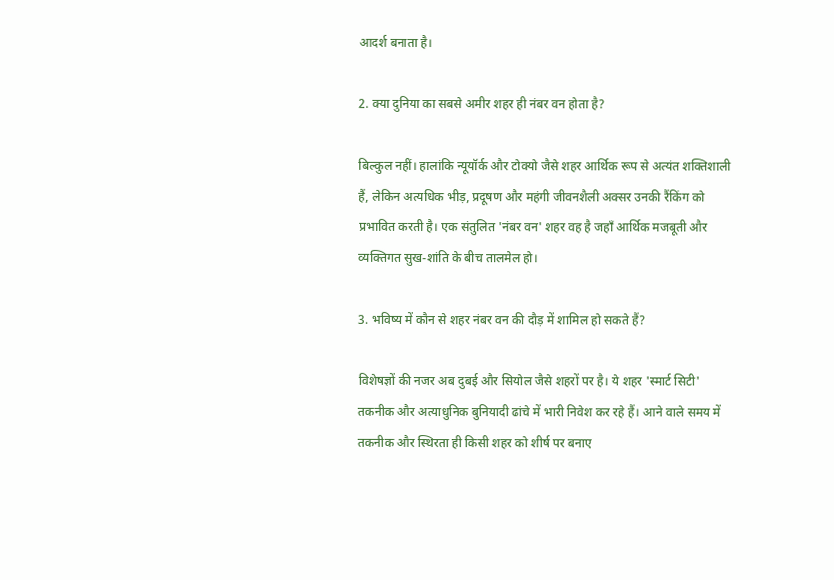आदर्श बनाता है।

2. क्या दुनिया का सबसे अमीर शहर ही नंबर वन होता है?

बिल्कुल नहीं। हालांकि न्यूयॉर्क और टोक्यो जैसे शहर आर्थिक रूप से अत्यंत शक्तिशाली हैं, लेकिन अत्यधिक भीड़, प्रदूषण और महंगी जीवनशैली अक्सर उनकी रैंकिंग को प्रभावित करती है। एक संतुलित 'नंबर वन' शहर वह है जहाँ आर्थिक मजबूती और व्यक्तिगत सुख-शांति के बीच तालमेल हो।

3. भविष्य में कौन से शहर नंबर वन की दौड़ में शामिल हो सकते हैं?

विशेषज्ञों की नजर अब दुबई और सियोल जैसे शहरों पर है। ये शहर 'स्मार्ट सिटी' तकनीक और अत्याधुनिक बुनियादी ढांचे में भारी निवेश कर रहे हैं। आने वाले समय में तकनीक और स्थिरता ही किसी शहर को शीर्ष पर बनाए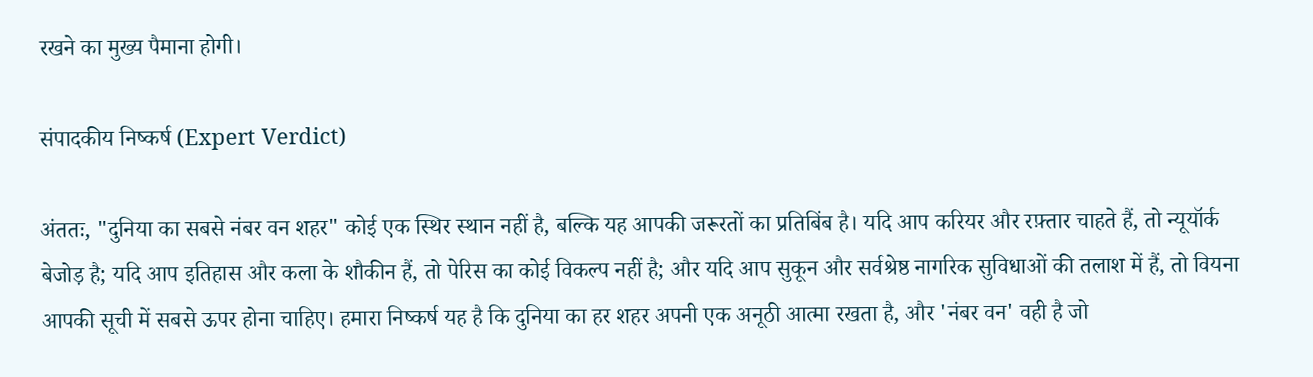रखने का मुख्य पैमाना होगी।

संपादकीय निष्कर्ष (Expert Verdict)

अंततः, "दुनिया का सबसे नंबर वन शहर" कोई एक स्थिर स्थान नहीं है, बल्कि यह आपकी जरूरतों का प्रतिबिंब है। यदि आप करियर और रफ़्तार चाहते हैं, तो न्यूयॉर्क बेजोड़ है; यदि आप इतिहास और कला के शौकीन हैं, तो पेरिस का कोई विकल्प नहीं है; और यदि आप सुकून और सर्वश्रेष्ठ नागरिक सुविधाओं की तलाश में हैं, तो वियना आपकी सूची में सबसे ऊपर होना चाहिए। हमारा निष्कर्ष यह है कि दुनिया का हर शहर अपनी एक अनूठी आत्मा रखता है, और 'नंबर वन' वही है जो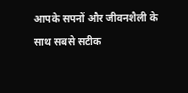आपके सपनों और जीवनशैली के साथ सबसे सटीक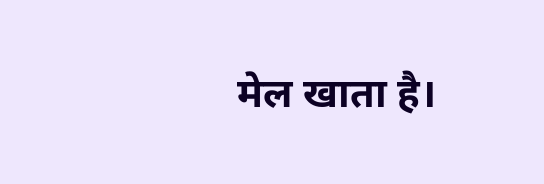मेल खाता है।